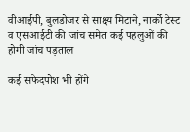वीआईपी, बुलडोजर से साक्ष्य मिटाने, नार्को टेस्ट व एसआईटी की जांच समेत कई पहलुओं की होगी जांच पड़ताल

कई सफेदपोश भी होंगे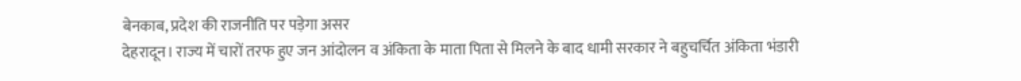बेनकाब, प्रदेश की राजनीति पर पड़ेगा असर
देहरादून। राज्य में चारों तरफ हुए जन आंदोलन व अंकिता के माता पिता से मिलने के बाद धामी सरकार ने बहुचर्चित अंकिता भंडारी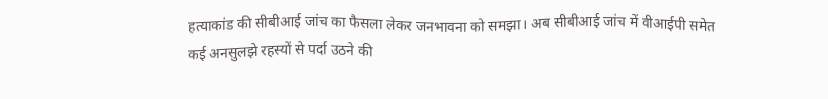हत्याकांड की सीबीआई जांच का फैसला लेकर जनभावना को समझा। अब सीबीआई जांच में वीआईपी समेत कई अनसुलझे रहस्यों से पर्दा उठने की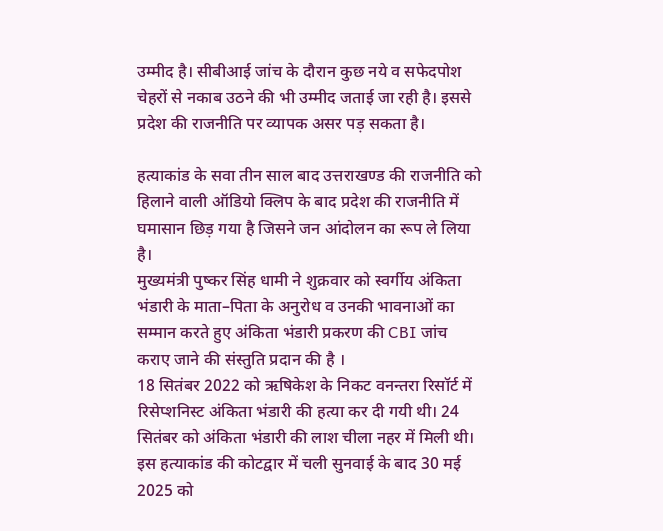उम्मीद है। सीबीआई जांच के दौरान कुछ नये व सफेदपोश चेहरों से नकाब उठने की भी उम्मीद जताई जा रही है। इससे प्रदेश की राजनीति पर व्यापक असर पड़ सकता है।

हत्याकांड के सवा तीन साल बाद उत्तराखण्ड की राजनीति को हिलाने वाली ऑडियो क्लिप के बाद प्रदेश की राजनीति में घमासान छिड़ गया है जिसने जन आंदोलन का रूप ले लिया है।
मुख्यमंत्री पुष्कर सिंह धामी ने शुक्रवार को स्वर्गीय अंकिता भंडारी के माता–पिता के अनुरोध व उनकी भावनाओं का सम्मान करते हुए अंकिता भंडारी प्रकरण की CBI जांच कराए जाने की संस्तुति प्रदान की है ।
18 सितंबर 2022 को ऋषिकेश के निकट वनन्तरा रिसॉर्ट में रिसेप्शनिस्ट अंकिता भंडारी की हत्या कर दी गयी थी। 24 सितंबर को अंकिता भंडारी की लाश चीला नहर में मिली थी। इस हत्याकांड की कोटद्वार में चली सुनवाई के बाद 30 मई 2025 को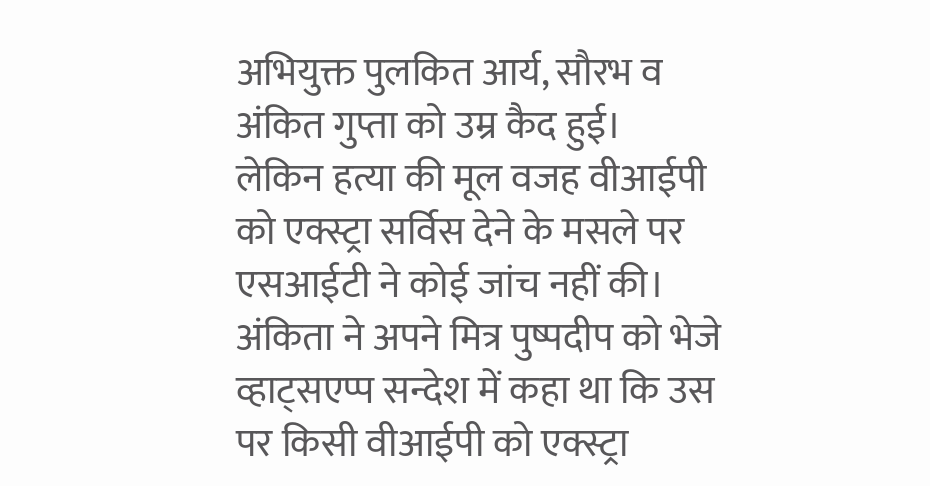अभियुक्त पुलकित आर्य, सौरभ व अंकित गुप्ता को उम्र कैद हुई।
लेकिन हत्या की मूल वजह वीआईपी को एक्स्ट्रा सर्विस देने के मसले पर एसआईटी ने कोई जांच नहीं की। अंकिता ने अपने मित्र पुष्पदीप को भेजे व्हाट्सएप्प सन्देश में कहा था कि उस पर किसी वीआईपी को एक्स्ट्रा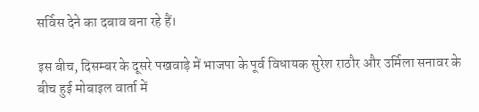सर्विस देने का दबाव बना रहे हैं।

इस बीच, दिसम्बर के दूसरे पखवाड़े में भाजपा के पूर्व विधायक सुरेश राठौर और उर्मिला सनावर के बीच हुई मोबाइल वार्ता में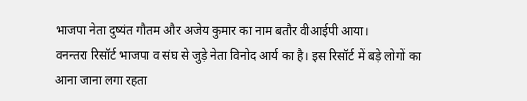भाजपा नेता दुष्यंत गौतम और अजेय कुमार का नाम बतौर वीआईपी आया।
वनन्तरा रिसॉर्ट भाजपा व संघ से जुड़े नेता विनोद आर्य का है। इस रिसॉर्ट में बड़े लोगों का आना जाना लगा रहता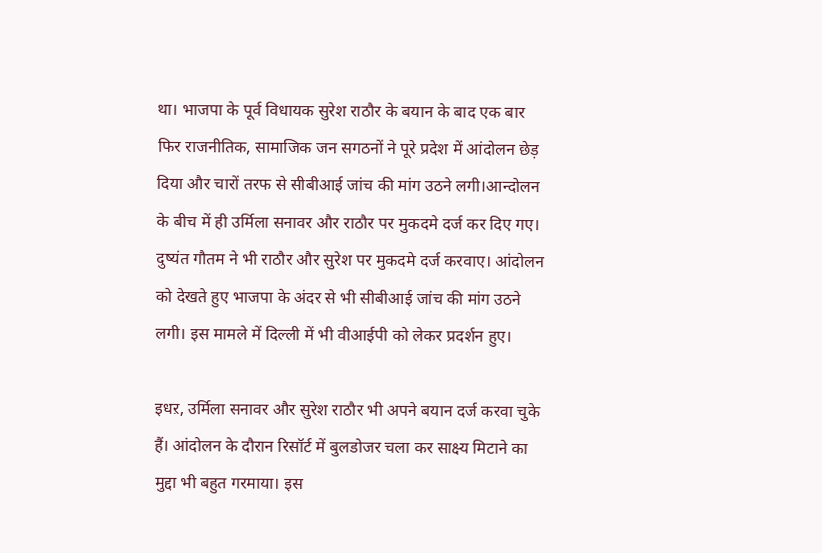था। भाजपा के पूर्व विधायक सुरेश राठौर के बयान के बाद एक बार फिर राजनीतिक, सामाजिक जन सगठनों ने पूरे प्रदेश में आंदोलन छेड़ दिया और चारों तरफ से सीबीआई जांच की मांग उठने लगी।आन्दोलन के बीच में ही उर्मिला सनावर और राठौर पर मुकदमे दर्ज कर दिए गए। दुष्यंत गौतम ने भी राठौर और सुरेश पर मुकदमे दर्ज करवाए। आंदोलन को देखते हुए भाजपा के अंदर से भी सीबीआई जांच की मांग उठने लगी। इस मामले में दिल्ली में भी वीआईपी को लेकर प्रदर्शन हुए।

इधऱ, उर्मिला सनावर और सुरेश राठौर भी अपने बयान दर्ज करवा चुके हैं। आंदोलन के दौरान रिसॉर्ट में बुलडोजर चला कर साक्ष्य मिटाने का मुद्दा भी बहुत गरमाया। इस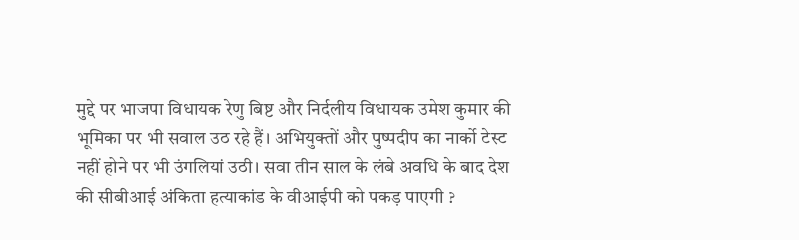मुद्दे पर भाजपा विधायक रेणु बिष्ट और निर्दलीय विधायक उमेश कुमार की भूमिका पर भी सवाल उठ रहे हैं। अभियुक्तों और पुष्पदीप का नार्को टेस्ट नहीं होने पर भी उंगलियां उठी। सवा तीन साल के लंबे अवधि के बाद देश की सीबीआई अंकिता हत्याकांड के वीआईपी को पकड़ पाएगी ?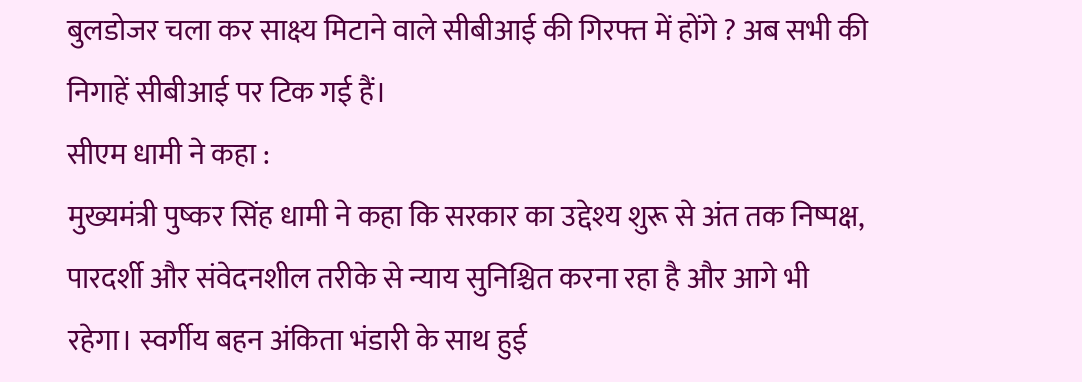बुलडोजर चला कर साक्ष्य मिटाने वाले सीबीआई की गिरफ्त में होंगे ? अब सभी की निगाहें सीबीआई पर टिक गई हैं।
सीएम धामी ने कहा :
मुख्यमंत्री पुष्कर सिंह धामी ने कहा कि सरकार का उद्देश्य शुरू से अंत तक निष्पक्ष, पारदर्शी और संवेदनशील तरीके से न्याय सुनिश्चित करना रहा है और आगे भी रहेगा। स्वर्गीय बहन अंकिता भंडारी के साथ हुई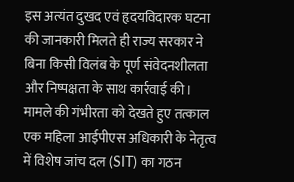इस अत्यंत दुखद एवं हृदयविदारक घटना की जानकारी मिलते ही राज्य सरकार ने बिना किसी विलंब के पूर्ण संवेदनशीलता और निष्पक्षता के साथ कार्रवाई की। मामले की गंभीरता को देखते हुए तत्काल एक महिला आईपीएस अधिकारी के नेतृत्व में विशेष जांच दल (SIT) का गठन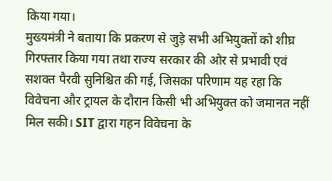किया गया।
मुख्यमंत्री ने बताया कि प्रकरण से जुड़े सभी अभियुक्तों को शीघ्र गिरफ्तार किया गया तथा राज्य सरकार की ओर से प्रभावी एवं सशक्त पैरवी सुनिश्चित की गई, जिसका परिणाम यह रहा कि विवेचना और ट्रायल के दौरान किसी भी अभियुक्त को जमानत नहीं मिल सकी। SIT द्वारा गहन विवेचना के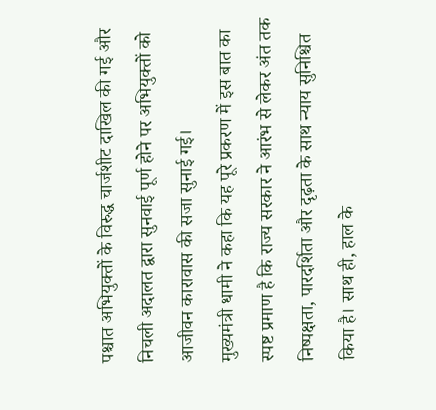पश्चात अभियुक्तों के विरुद्ध चार्जशीट दाखिल की गई और निचली अदालत द्वारा सुनवाई पूर्ण होने पर अभियुक्तों को आजीवन कारावास की सजा सुनाई गई।
मुख्यमंत्री धामी ने कहा कि यह पूरे प्रकरण में इस बात का स्पष्ट प्रमाण है कि राज्य सरकार ने आरंभ से लेकर अंत तक निष्पक्षता, पारदर्शिता और दृढ़ता के साथ न्याय सुनिश्चित किया है। साथ ही, हाल के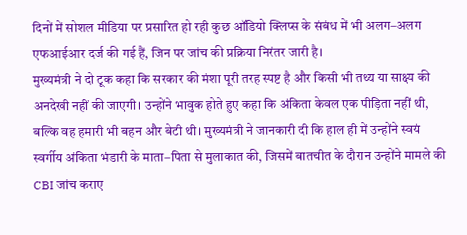दिनों में सोशल मीडिया पर प्रसारित हो रही कुछ ऑडियो क्लिप्स के संबंध में भी अलग–अलग एफआईआर दर्ज की गई हैं, जिन पर जांच की प्रक्रिया निरंतर जारी है।
मुख्यमंत्री ने दो टूक कहा कि सरकार की मंशा पूरी तरह स्पष्ट है और किसी भी तथ्य या साक्ष्य की अनदेखी नहीं की जाएगी। उन्होंने भावुक होते हुए कहा कि अंकिता केवल एक पीड़िता नहीं थी, बल्कि वह हमारी भी बहन और बेटी थी। मुख्यमंत्री ने जानकारी दी कि हाल ही में उन्होंने स्वयं स्वर्गीय अंकिता भंडारी के माता–पिता से मुलाकात की, जिसमें बातचीत के दौरान उन्होंने मामले की CBI जांच कराए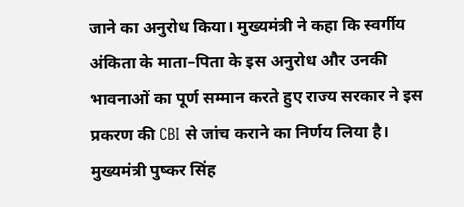जाने का अनुरोध किया। मुख्यमंत्री ने कहा कि स्वर्गीय अंकिता के माता–पिता के इस अनुरोध और उनकी भावनाओं का पूर्ण सम्मान करते हुए राज्य सरकार ने इस प्रकरण की CBI से जांच कराने का निर्णय लिया है।
मुख्यमंत्री पुष्कर सिंह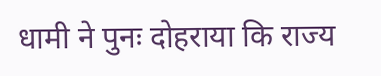धामी ने पुनः दोहराया कि राज्य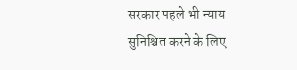सरकार पहले भी न्याय सुनिश्चित करने के लिए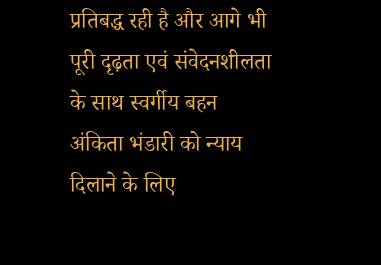प्रतिबद्ध रही है और आगे भी पूरी दृढ़ता एवं संवेदनशीलता के साथ स्वर्गीय बहन अंकिता भंडारी को न्याय दिलाने के लिए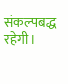संकल्पबद्ध रहेगी।